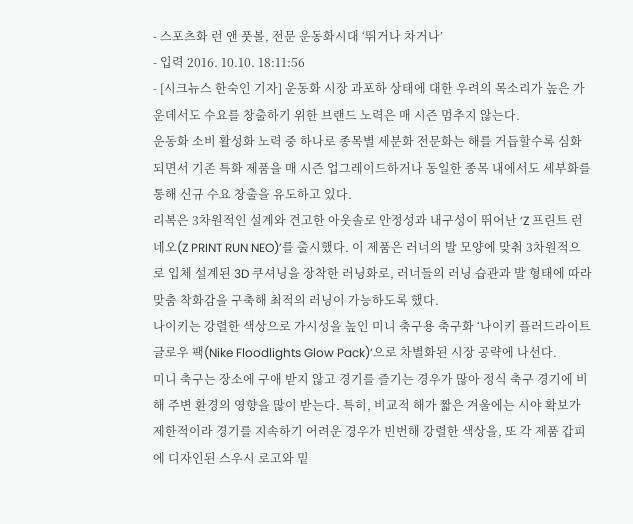- 스포츠화 런 앤 풋볼, 전문 운동화시대 ‘뛰거나 차거나’
- 입력 2016. 10.10. 18:11:56
- [시크뉴스 한숙인 기자] 운동화 시장 과포하 상태에 대한 우려의 목소리가 높은 가운데서도 수요를 창출하기 위한 브랜드 노력은 매 시즌 멈추지 않는다.
운동화 소비 활성화 노력 중 하나로 종목별 세분화 전문화는 해를 거듭할수록 심화되면서 기존 특화 제품을 매 시즌 업그레이드하거나 동일한 종목 내에서도 세부화를 통해 신규 수요 창출을 유도하고 있다.
리복은 3차원적인 설계와 견고한 아웃솔로 안정성과 내구성이 뛰어난 ‘Z 프린트 런 네오(Z PRINT RUN NEO)’를 출시했다. 이 제품은 러너의 발 모양에 맞춰 3차원적으로 입체 설계된 3D 쿠셔닝을 장착한 러닝화로, 러너들의 러닝 습관과 발 형태에 따라 맞춤 착화감을 구축해 최적의 러닝이 가능하도록 했다.
나이키는 강렬한 색상으로 가시성을 높인 미니 축구용 축구화 ‘나이키 플러드라이트 글로우 팩(Nike Floodlights Glow Pack)’으로 차별화된 시장 공략에 나선다.
미니 축구는 장소에 구애 받지 않고 경기를 즐기는 경우가 많아 정식 축구 경기에 비해 주변 환경의 영향을 많이 받는다. 특히, 비교적 해가 짧은 겨울에는 시야 확보가 제한적이라 경기를 지속하기 어려운 경우가 빈번해 강렬한 색상을, 또 각 제품 갑피에 디자인된 스우시 로고와 밑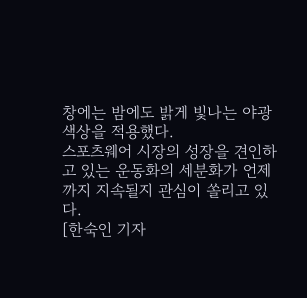창에는 밤에도 밝게 빛나는 야광 색상을 적용했다.
스포츠웨어 시장의 성장을 견인하고 있는 운동화의 세분화가 언제까지 지속될지 관심이 쏠리고 있다.
[한숙인 기자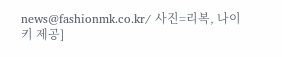news@fashionmk.co.kr/ 사진=리복, 나이키 제공]